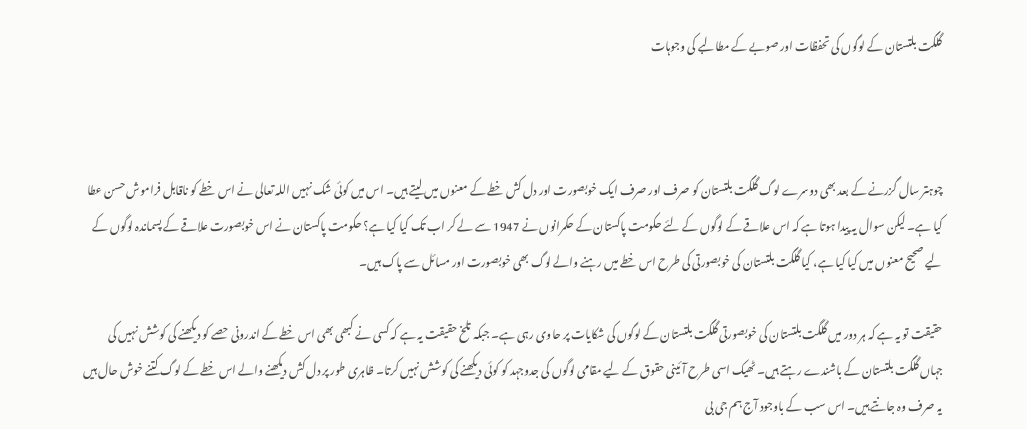گلگت بلتستان کے لوگوں کی تحفظات اور صوبے کے مطالبے کی وجوہات



چوہتر سال گزرنے کے بعد بھی دوسرے لوگ گلگت بلتستان کو صرف اور صرف ایک خوبصورت اور دل کش خطے کے معنوں میں لیتے ہیں۔ اس میں کوئی شک نہیں اللہ تعالی نے اس خطے کو ناقابل فراموش حسن عطا کیا ہے۔ لیکن سوال یہ پیدا ہوتا ہے کہ اس علاقے کے لوگوں کے لئے حکومت پاکستان کے حکمرانوں نے 1947 سے لے کر اب تک کیا کیا ہے؟ حکومت پاکستان نے اس خوبصورت علاقے کے پسماندہ لوگوں کے لیے صحیح معنوں میں کیا کیا ہے، کیا گلگت بلتستان کی خوبصورتی کی طرح اس خطے میں رہنے والے لوگ بھی خوبصورت اور مسائل سے پاک ہیں۔

حقیقت تو یہ ہے کہ ہر دور میں گلگت بلتستان کی خوبصورتی گلگت بلتستان کے لوگوں کی شکایات پر حاوی رہی ہے۔ جبکہ تلخ حقیقت یہ ہے کہ کسی نے کبھی بھی اس خطے کے اندرونی حصے کو دیکھنے کی کوشش نہیں کی جہاں گلگت بلتستان کے باشندے رہتے ہیں۔ ٹھیک اسی طرح آئینی حقوق کے لیے مقامی لوگوں کی جدوجہد کو کوئی دیکھنے کی کوشش نہیں کرتا۔ ظاہری طور پر دل کش دیکھنے والے اس خطے کے لوگ کتنے خوش حال ہیں یہ صرف وہ جانتے ہیں۔ اس سب کے باوجود آج ہم جی بی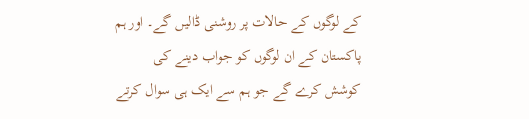کے لوگوں کے حالات پر روشنی ڈالیں گے۔ اور ہم پاکستان کے ان لوگوں کو جواب دینے کی کوشش کرے گے جو ہم سے ایک ہی سوال کرتے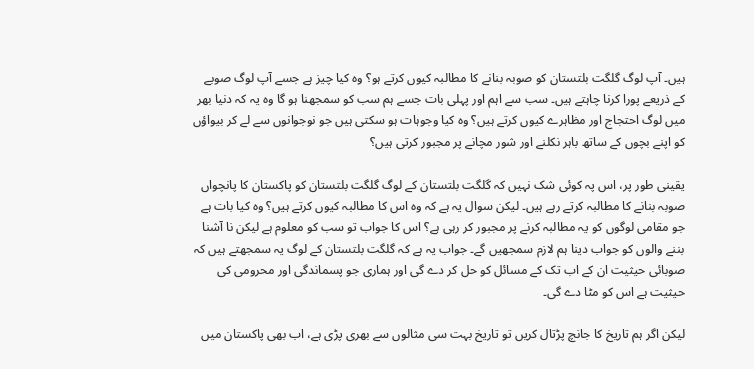ہیں۔ آپ لوگ گلگت بلتستان کو صوبہ بنانے کا مطالبہ کیوں کرتے ہو؟ وہ کیا چیز ہے جسے آپ لوگ صوبے کے ذریعے پورا کرنا چاہتے ہیں۔ سب سے اہم اور پہلی بات جسے ہم سب کو سمجھنا ہو گا وہ یہ کہ دنیا بھر میں لوگ احتجاج اور مظاہرے کیوں کرتے ہیں؟ وہ کیا وجوہات ہو سکتی ہیں جو نوجوانوں سے لے کر بیواؤں کو اپنے بچوں کے ساتھ باہر نکلنے اور شور مچانے پر مجبور کرتی ہیں؟

یقینی طور پر، اس پہ کوئی شک نہیں کہ گلگت بلتستان کے لوگ گلگت بلتستان کو پاکستان کا پانچواں صوبہ بنانے کا مطالبہ کرتے رہے ہیں۔ لیکن سوال یہ ہے کہ وہ اس کا مطالبہ کیوں کرتے ہیں؟ وہ کیا بات ہے جو مقامی لوگوں کو یہ مطالبہ کرنے پر مجبور کر رہی ہے؟ اس کا جواب تو سب کو معلوم ہے لیکن نا آشنا بننے والوں کو جواب دینا ہم لازم سمجھیں گے۔ جواب یہ ہے کہ گلگت بلتستان کے لوگ یہ سمجھتے ہیں کہ صوبائی حیثیت ان کے اب تک کے مسائل کو حل کر دے گی اور ہماری جو پسماندگی اور محرومی کی حیثیت ہے اس کو مٹا دے گی۔

لیکن اگر ہم تاریخ کا جانچ پڑتال کریں تو تاریخ بہت سی مثالوں سے بھری پڑی ہے، اب بھی پاکستان میں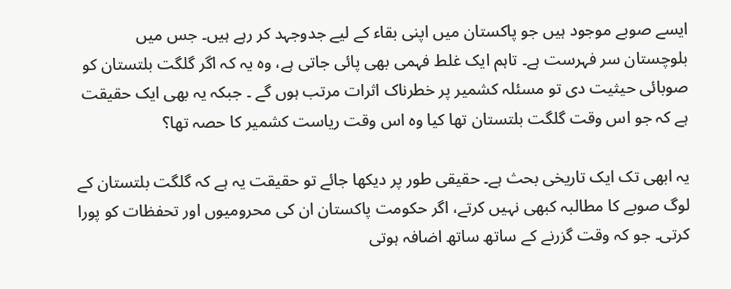ایسے صوبے موجود ہیں جو پاکستان میں اپنی بقاء کے لیے جدوجہد کر رہے ہیں۔ جس میں بلوچستان سر فہرست ہے۔ تاہم ایک غلط فہمی بھی پائی جاتی ہے، وہ یہ کہ اگر گلگت بلتستان کو صوبائی حیثیت دی تو مسئلہ کشمیر پر خطرناک اثرات مرتب ہوں گے ۔ جبکہ یہ بھی ایک حقیقت ہے کہ جو اس وقت گلگت بلتستان تھا کیا وہ اس وقت ریاست کشمیر کا حصہ تھا؟

یہ ابھی تک ایک تاریخی بحث ہے۔ حقیقی طور پر دیکھا جائے تو حقیقت یہ ہے کہ گلگت بلتستان کے لوگ صوبے کا مطالبہ کبھی نہیں کرتے، اگر حکومت پاکستان ان کی محرومیوں اور تحفظات کو پورا کرتی۔ جو کہ وقت گزرنے کے ساتھ ساتھ اضافہ ہوتی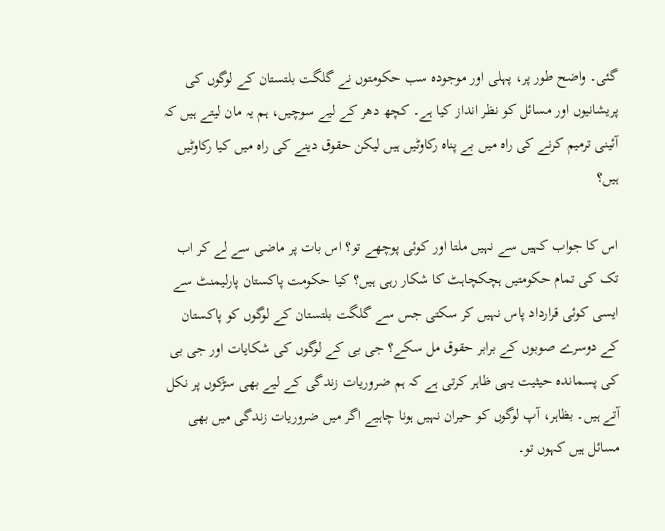گئی۔ واضح طور پر، پہلی اور موجودہ سب حکومتوں نے گلگت بلتستان کے لوگوں کی پریشانیوں اور مسائل کو نظر انداز کیا ہے۔ کچھ دھر کے لیے سوچیں، ہم یہ مان لیتے ہیں کہ آئینی ترمیم کرنے کی راہ میں بے پناہ رکاوٹیں ہیں لیکن حقوق دینے کی راہ میں کیا رکاوٹیں ہیں؟

اس کا جواب کہیں سے نہیں ملتا اور کوئی پوچھے تو؟ اس بات پر ماضی سے لے کر اب تک کی تمام حکومتیں ہچکچاہٹ کا شکار رہی ہیں؟ کیا حکومت پاکستان پارلیمنٹ سے ایسی کوئی قرارداد پاس نہیں کر سکتی جس سے گلگت بلتستان کے لوگوں کو پاکستان کے دوسرے صوبوں کے برابر حقوق مل سکے؟ جی بی کے لوگوں کی شکایات اور جی بی کی پسماندہ حیثیت یہی ظاہر کرتی ہے کہ ہم ضروریات زندگی کے لیے بھی سڑکوں پر نکل آتے ہیں۔ بظاہر، آپ لوگوں کو حیران نہیں ہونا چاہیے اگر میں ضروریات زندگی میں بھی مسائل ہیں کہوں تو۔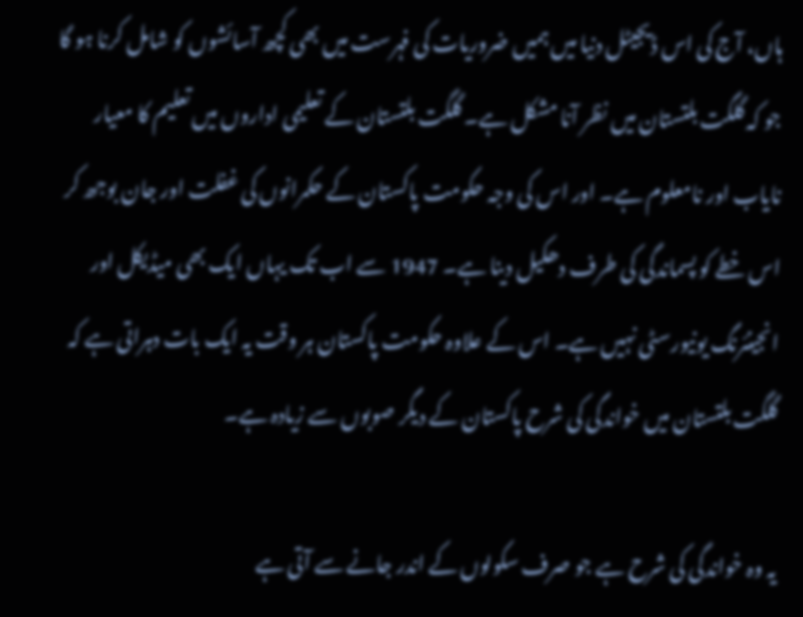ہاں، آج کی اس ڈیجیٹل دنیا میں ہمیں ضروریات کی فہرست میں بھی کچھ آسائشوں کو شامل کرنا ہو گا جو کہ گلگت بلتستان میں نظر آنا مشکل ہے۔ گلگت بلتستان کے تعلیمی اداروں میں تعلیم کا معیار نایاب اور نامعلوم ہے۔ اور اس کی وجہ حکومت پاکستان کے حکمرانوں کی غفلت اور جان بوجھ کر اس خطے کو پسماندگی کی طرف دھکیل دینا ہے۔ 1947 سے اب تک یہاں ایک بھی میڈیکل اور انجینئرنگ یونیورسٹی نہیں ہے۔ اس کے علاوہ حکومت پاکستان ہر وقت یہ ایک بات دہراتی ہے کہ گلگت بلتستان میں خواندگی کی شرح پاکستان کے دیگر صوبوں سے زیادہ ہے۔

یہ وہ خواندگی کی شرح ہے جو صرف سکولوں کے اندر جانے سے آتی ہے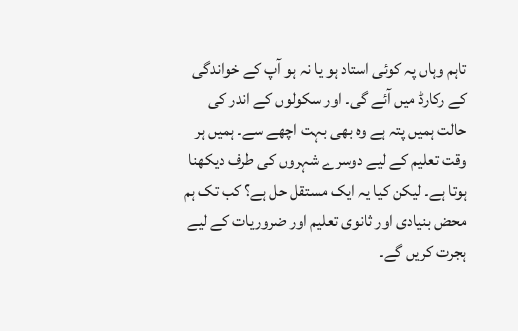تاہم وہاں پہ کوئی استاد ہو یا نہ ہو آپ کے خواندگی کے رکارڈ میں آئے گی۔ اور سکولوں کے اندر کی حالت ہمیں پتہ ہے وہ بھی بہت اچھے سے۔ ہمیں ہر وقت تعلیم کے لیے دوسرے شہروں کی طرف دیکھنا ہوتا ہے۔ لیکن کیا یہ ایک مستقل حل ہے؟ کب تک ہم محض بنیادی اور ثانوی تعلیم اور ضروریات کے لیے ہجرت کریں گے۔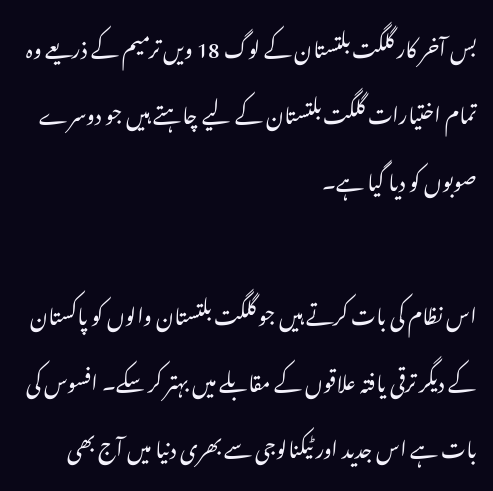بس آخر کار گلگت بلتستان کے لوگ 18 ویں ترمیم کے ذریعے وہ تمام اختیارات گلگت بلتستان کے لیے چاہتے ہیں جو دوسرے صوبوں کو دیا گیا ہے۔

اس نظام کی بات کرتے ہیں جو گلگت بلتستان والوں کو پاکستان کے دیگر ترقی یافتہ علاقوں کے مقابلے میں بہتر کر سکے۔ افسوس کی بات ہے اس جدید اور ٹیکنالوجی سے بھری دنیا میں آج بھی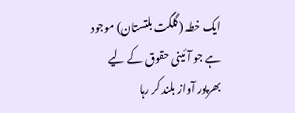ایک خطہ (گلگت بلتستان) موجود ہے جو آئینی حقوق کے لیے بھرپور آواز بلند کر رہا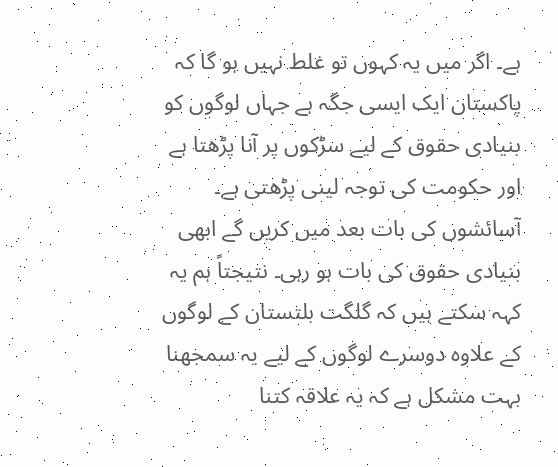ہے۔ اگر میں یہ کہوں تو غلط نہیں ہو گا کہ پاکستان ایک ایسی جگہ ہے جہاں لوگوں کو بنیادی حقوق کے لیے سڑکوں پر آنا پڑھتا ہے اور حکومت کی توجہ لینی پڑھتی ہے۔ آسائشوں کی بات بعد میں کریں گے ابھی بنیادی حقوق کی بات ہو رہی۔ نتیجتاً ہم یہ کہہ سکتے ہیں کہ گلگت بلتستان کے لوگوں کے علاوہ دوسرے لوگوں کے لیے یہ سمجھنا بہت مشکل ہے کہ یہ علاقہ کتنا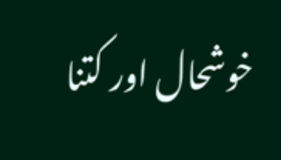خوشحال اور کتنا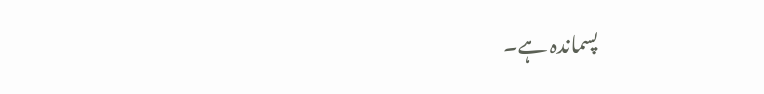پسماندہ ہے۔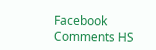Facebook Comments HS